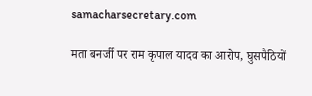samacharsecretary.com

मता बनर्जी पर राम कृपाल यादव का आरोप, घुसपैठियों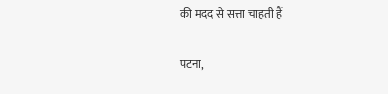की मदद से सत्ता चाहती हैं

पटना,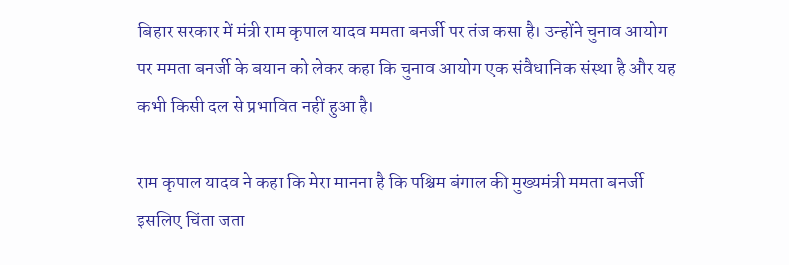बिहार सरकार में मंत्री राम कृपाल यादव ममता बनर्जी पर तंज कसा है। उन्होंने चुनाव आयोग पर ममता बनर्जी के बयान को लेकर कहा कि चुनाव आयोग एक संवैधानिक संस्था है और यह कभी किसी दल से प्रभावित नहीं हुआ है।

राम कृपाल यादव ने कहा कि मेरा मानना है कि पश्चिम बंगाल की मुख्यमंत्री ममता बनर्जी इसलिए चिंता जता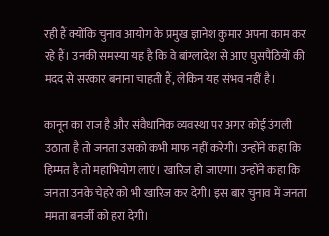रही हैं क्योंकि चुनाव आयोग के प्रमुख ज्ञानेश कुमार अपना काम कर रहे हैं। उनकी समस्या यह है कि वे बांग्लादेश से आए घुसपैठियों की मदद से सरकार बनाना चाहती हैं, लेकिन यह संभव नहीं है।

कानून का राज है और संवैधानिक व्यवस्था पर अगर कोई उंगली उठाता है तो जनता उसको कभी माफ नहीं करेगी। उन्होंने कहा कि हिम्मत है तो महाभियोग लाएं। खारिज हो जाएगा। उन्होंने कहा कि जनता उनके चेहरे को भी खारिज कर देगी। इस बार चुनाव में जनता ममता बनर्जी को हरा देगी।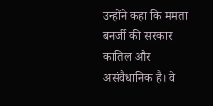उन्होंने कहा कि ममता बनर्जी की सरकार कातिल और असंवैधानिक है। वे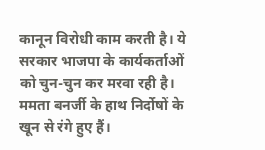कानून विरोधी काम करती है। ये सरकार भाजपा के कार्यकर्ताओं को चुन-चुन कर मरवा रही है। ममता बनर्जी के हाथ निर्दोषों के खून से रंगे हुए हैं।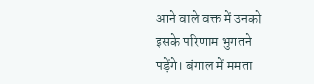आने वाले वक्त में उनको इसके परिणाम भुगतने पड़ेंगे। बंगाल में ममता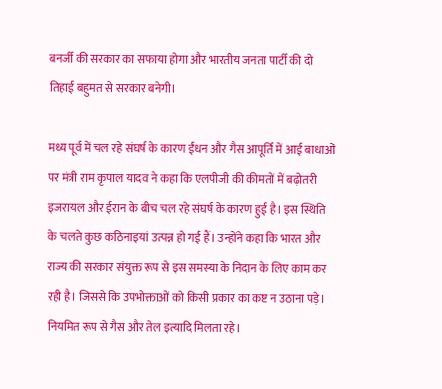बनर्जी की सरकार का सफाया होगा और भारतीय जनता पार्टी की दो तिहाई बहुमत से सरकार बनेगी।

मध्य पूर्व में चल रहे संघर्ष के कारण ईंधन और गैस आपूर्ति में आई बाधाओं पर मंत्री राम कृपाल यादव ने कहा कि एलपीजी की कीमतों में बढ़ोतरी इजरायल और ईरान के बीच चल रहे संघर्ष के कारण हुई है। इस स्थिति के चलते कुछ कठिनाइयां उत्पन्न हो गई हैं। उन्होंने कहा कि भारत और राज्य की सरकार संयुक्त रूप से इस समस्या के निदान के लिए काम कर रही है। जिससे कि उपभोक्ताओं को किसी प्रकार का कष्ट न उठाना पड़े। नियमित रूप से गैस और तेल इत्यादि मिलता रहे।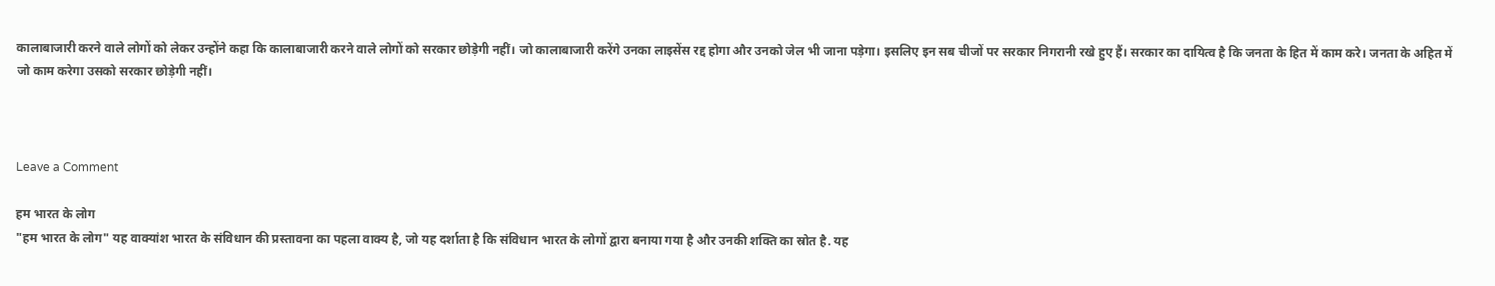कालाबाजारी करने वाले लोगों को लेकर उन्होंने कहा कि कालाबाजारी करने वाले लोगों को सरकार छोड़ेगी नहीं। जो कालाबाजारी करेंगे उनका लाइसेंस रद्द होगा और उनको जेल भी जाना पड़ेगा। इसलिए इन सब चीजों पर सरकार निगरानी रखे हुए हैं। सरकार का दायित्व है कि जनता के हित में काम करे। जनता के अहित में जो काम करेगा उसको सरकार छोड़ेगी नहीं।



Leave a Comment

हम भारत के लोग
"हम भारत के लोग" यह वाक्यांश भारत के संविधान की प्रस्तावना का पहला वाक्य है, जो यह दर्शाता है कि संविधान भारत के लोगों द्वारा बनाया गया है और उनकी शक्ति का स्रोत है. यह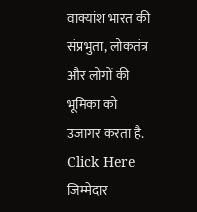वाक्यांश भारत की संप्रभुता, लोकतंत्र और लोगों की भूमिका को उजागर करता है.
Click Here
जिम्मेदार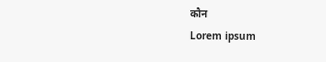कौन
Lorem ipsum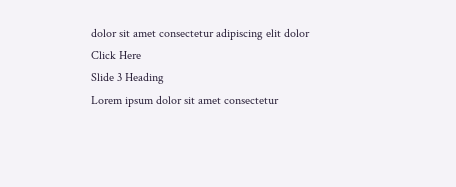dolor sit amet consectetur adipiscing elit dolor
Click Here
Slide 3 Heading
Lorem ipsum dolor sit amet consectetur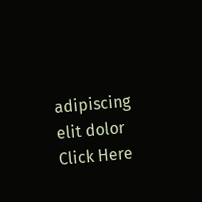adipiscing elit dolor
Click Here